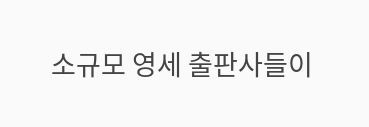소규모 영세 출판사들이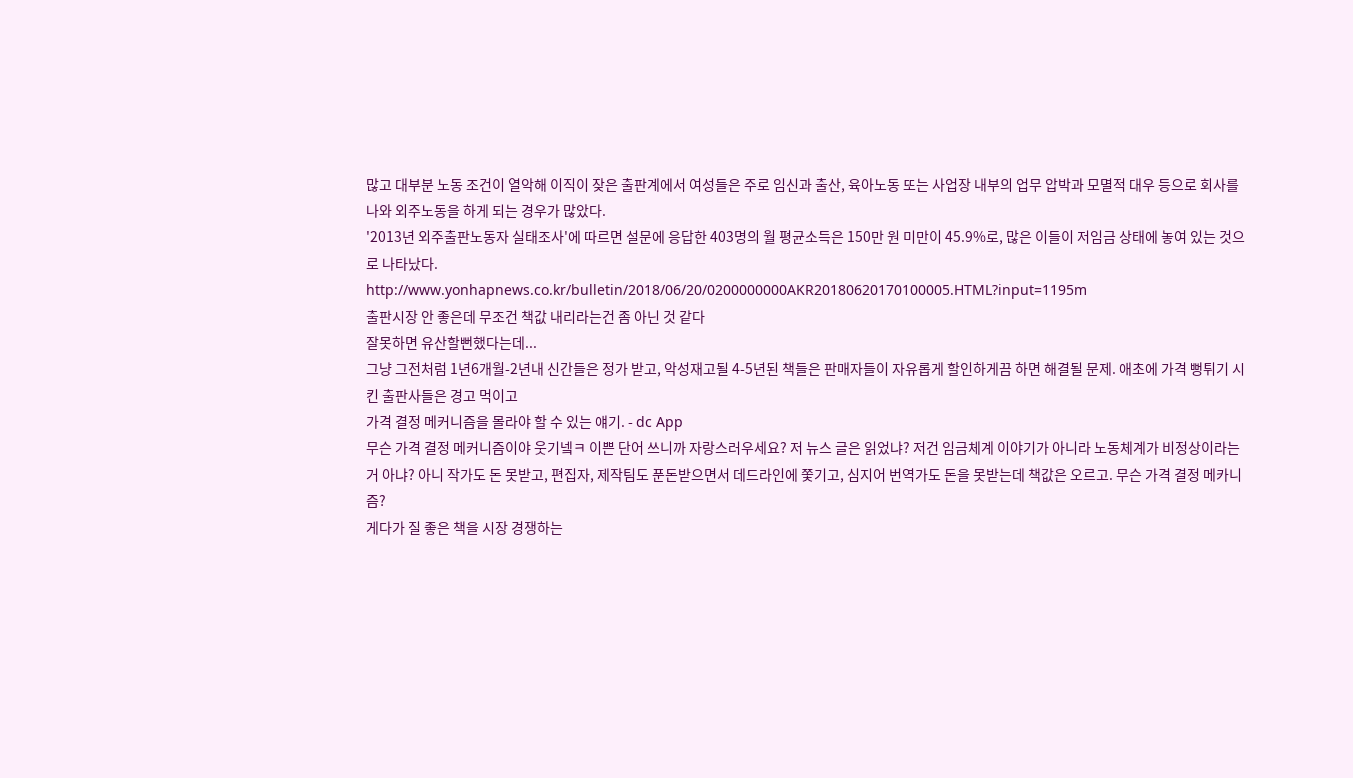많고 대부분 노동 조건이 열악해 이직이 잦은 출판계에서 여성들은 주로 임신과 출산, 육아노동 또는 사업장 내부의 업무 압박과 모멸적 대우 등으로 회사를 나와 외주노동을 하게 되는 경우가 많았다.
'2013년 외주출판노동자 실태조사'에 따르면 설문에 응답한 403명의 월 평균소득은 150만 원 미만이 45.9%로, 많은 이들이 저임금 상태에 놓여 있는 것으로 나타났다.
http://www.yonhapnews.co.kr/bulletin/2018/06/20/0200000000AKR20180620170100005.HTML?input=1195m
출판시장 안 좋은데 무조건 책값 내리라는건 좀 아닌 것 같다
잘못하면 유산할뻔했다는데...
그냥 그전처럼 1년6개월-2년내 신간들은 정가 받고, 악성재고될 4-5년된 책들은 판매자들이 자유롭게 할인하게끔 하면 해결될 문제. 애초에 가격 뻥튀기 시킨 출판사들은 경고 먹이고
가격 결정 메커니즘을 몰라야 할 수 있는 얘기. - dc App
무슨 가격 결정 메커니즘이야 웃기넼ㅋ 이쁜 단어 쓰니까 자랑스러우세요? 저 뉴스 글은 읽었냐? 저건 임금체계 이야기가 아니라 노동체계가 비정상이라는거 아냐? 아니 작가도 돈 못받고, 편집자, 제작팀도 푼돈받으면서 데드라인에 쫓기고, 심지어 번역가도 돈을 못받는데 책값은 오르고. 무슨 가격 결정 메카니즘?
게다가 질 좋은 책을 시장 경쟁하는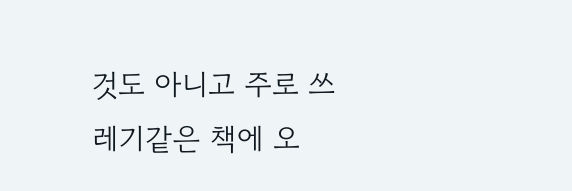것도 아니고 주로 쓰레기같은 책에 오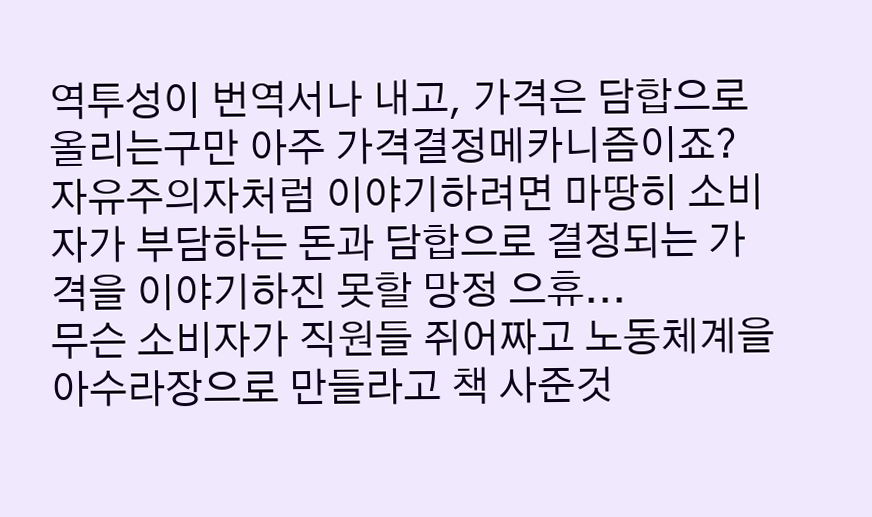역투성이 번역서나 내고, 가격은 담합으로 올리는구만 아주 가격결정메카니즘이죠?
자유주의자처럼 이야기하려면 마땅히 소비자가 부담하는 돈과 담합으로 결정되는 가격을 이야기하진 못할 망정 으휴...
무슨 소비자가 직원들 쥐어짜고 노동체계을 아수라장으로 만들라고 책 사준것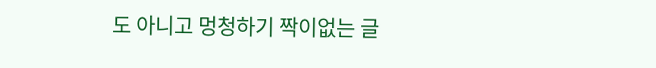도 아니고 멍청하기 짝이없는 글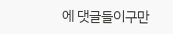에 댓글들이구만